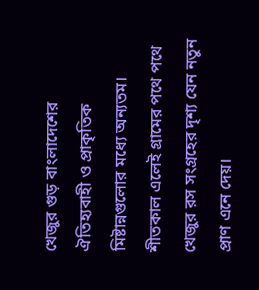খেজুর গুড় বাংলাদেশের ঐতিহ্যবাহী ও প্রাকৃতিক মিষ্টান্নগুলোর মধ্যে অন্যতম। শীতকাল এলেই গ্রামের পথে পথে খেজুর রস সংগ্রহের দৃশ্য যেন নতুন প্রাণ এনে দেয়।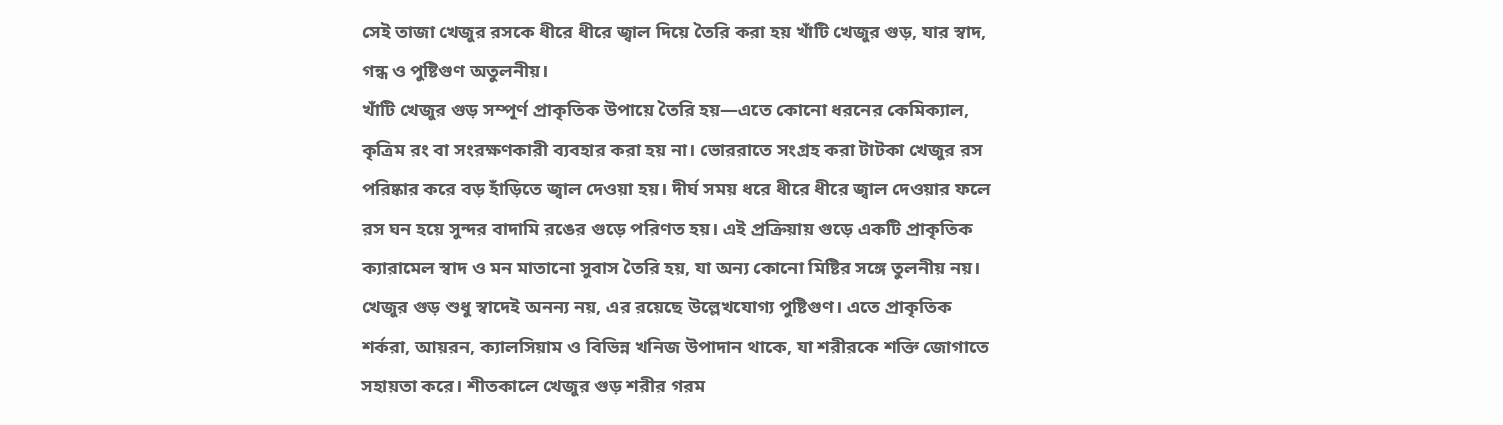সেই তাজা খেজুর রসকে ধীরে ধীরে জ্বাল দিয়ে তৈরি করা হয় খাঁটি খেজুর গুড়, যার স্বাদ, গন্ধ ও পুষ্টিগুণ অতুলনীয়।
খাঁটি খেজুর গুড় সম্পূর্ণ প্রাকৃতিক উপায়ে তৈরি হয়—এতে কোনো ধরনের কেমিক্যাল, কৃত্রিম রং বা সংরক্ষণকারী ব্যবহার করা হয় না। ভোররাতে সংগ্রহ করা টাটকা খেজুর রস পরিষ্কার করে বড় হাঁড়িতে জ্বাল দেওয়া হয়। দীর্ঘ সময় ধরে ধীরে ধীরে জ্বাল দেওয়ার ফলে রস ঘন হয়ে সুন্দর বাদামি রঙের গুড়ে পরিণত হয়। এই প্রক্রিয়ায় গুড়ে একটি প্রাকৃতিক ক্যারামেল স্বাদ ও মন মাতানো সুবাস তৈরি হয়, যা অন্য কোনো মিষ্টির সঙ্গে তুলনীয় নয়।
খেজুর গুড় শুধু স্বাদেই অনন্য নয়, এর রয়েছে উল্লেখযোগ্য পুষ্টিগুণ। এতে প্রাকৃতিক শর্করা, আয়রন, ক্যালসিয়াম ও বিভিন্ন খনিজ উপাদান থাকে, যা শরীরকে শক্তি জোগাতে সহায়তা করে। শীতকালে খেজুর গুড় শরীর গরম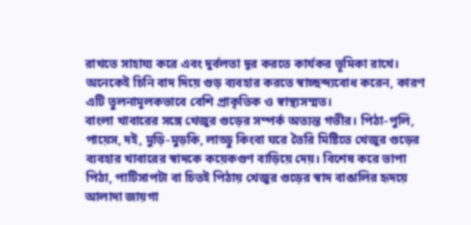রাখতে সাহায্য করে এবং দুর্বলতা দূর করতে কার্যকর ভূমিকা রাখে। অনেকেই চিনি বাদ দিয়ে গুড় ব্যবহার করতে স্বাচ্ছন্দ্যবোধ করেন, কারণ এটি তুলনামূলকভাবে বেশি প্রাকৃতিক ও স্বাস্থ্যসম্মত।
বাংলা খাবারের সঙ্গে খেজুর গুড়ের সম্পর্ক অত্যন্ত গভীর। পিঠা-পুলি, পায়েস, দই, মুড়ি-মুড়কি, লাড্ডু কিংবা ঘরে তৈরি মিষ্টিতে খেজুর গুড়ের ব্যবহার খাবারের স্বাদকে কয়েকগুণ বাড়িয়ে দেয়। বিশেষ করে ভাপা পিঠা, পাটিসাপটা বা চিতই পিঠায় খেজুর গুড়ের স্বাদ বাঙালির হৃদয়ে আলাদা জায়গা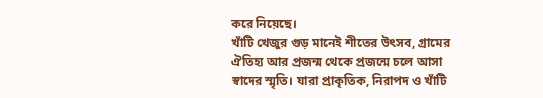করে নিয়েছে।
খাঁটি খেজুর গুড় মানেই শীতের উৎসব, গ্রামের ঐতিহ্য আর প্রজন্ম থেকে প্রজন্মে চলে আসা স্বাদের স্মৃতি। যারা প্রাকৃতিক, নিরাপদ ও খাঁটি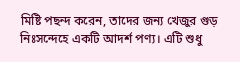মিষ্টি পছন্দ করেন, তাদের জন্য খেজুর গুড় নিঃসন্দেহে একটি আদর্শ পণ্য। এটি শুধু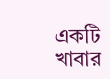একটি খাবার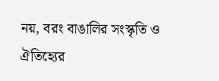নয়, বরং বাঙালির সংস্কৃতি ও ঐতিহ্যের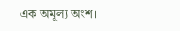এক অমূল্য অংশ।